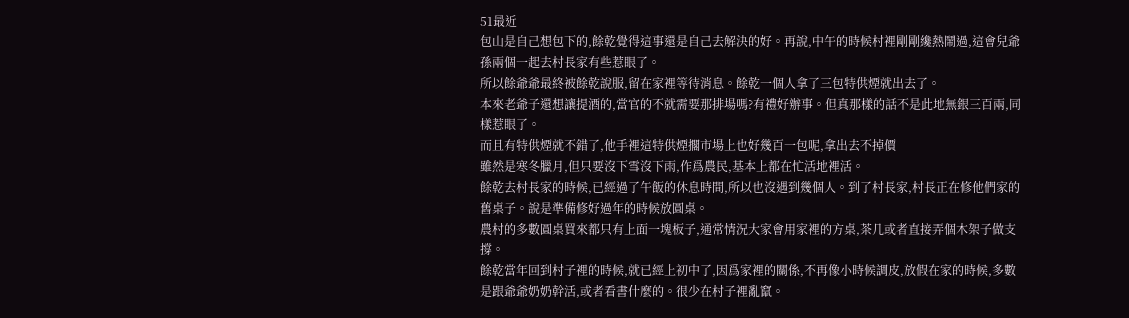51最近
包山是自己想包下的,餘乾覺得這事還是自己去解決的好。再說,中午的時候村裡剛剛纔熱鬧過,這會兒爺孫兩個一起去村長家有些惹眼了。
所以餘爺爺最終被餘乾說服,留在家裡等待消息。餘乾一個人拿了三包特供煙就出去了。
本來老爺子還想讓提酒的,當官的不就需要那排場嗎?有禮好辦事。但真那樣的話不是此地無銀三百兩,同樣惹眼了。
而且有特供煙就不錯了,他手裡這特供煙擱市場上也好幾百一包呢,拿出去不掉價
雖然是寒冬臘月,但只要沒下雪沒下雨,作爲農民,基本上都在忙活地裡活。
餘乾去村長家的時候,已經過了午飯的休息時間,所以也沒遇到幾個人。到了村長家,村長正在修他們家的舊桌子。說是準備修好過年的時候放圓桌。
農村的多數圓桌買來都只有上面一塊板子,通常情況大家會用家裡的方桌,茶几或者直接弄個木架子做支撐。
餘乾當年回到村子裡的時候,就已經上初中了,因爲家裡的關係,不再像小時候調皮,放假在家的時候,多數是跟爺爺奶奶幹活,或者看書什麼的。很少在村子裡亂竄。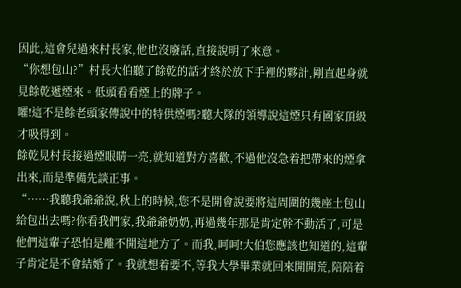因此,這會兒過來村長家,他也沒廢話,直接說明了來意。
“你想包山?”村長大伯聽了餘乾的話才終於放下手裡的夥計,剛直起身就見餘乾遞煙來。低頭看看煙上的牌子。
嚯!這不是餘老頭家傳說中的特供煙嗎?聽大隊的領導說這煙只有國家頂級才吸得到。
餘乾見村長接過煙眼睛一亮,就知道對方喜歡,不過他沒急着把帶來的煙拿出來,而是準備先談正事。
“……我聽我爺爺說,秋上的時候,您不是開會說要將這周圍的幾座土包山給包出去嗎?你看我們家,我爺爺奶奶,再過幾年那是肯定幹不動活了,可是他們這輩子恐怕是離不開這地方了。而我,呵呵!大伯您應該也知道的,這輩子肯定是不會結婚了。我就想着要不,等我大學畢業就回來開開荒,陪陪着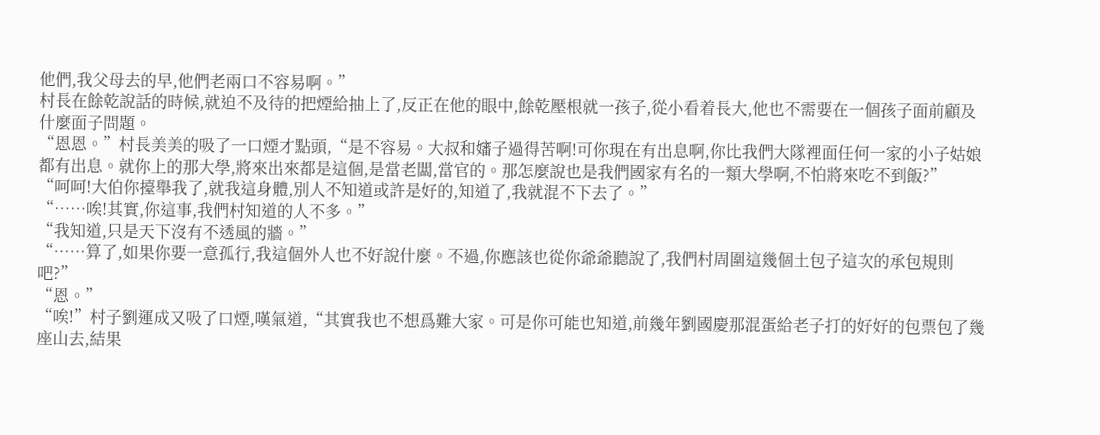他們,我父母去的早,他們老兩口不容易啊。”
村長在餘乾說話的時候,就迫不及待的把煙給抽上了,反正在他的眼中,餘乾壓根就一孩子,從小看着長大,他也不需要在一個孩子面前顧及什麼面子問題。
“恩恩。”村長美美的吸了一口煙才點頭,“是不容易。大叔和嬸子過得苦啊!可你現在有出息啊,你比我們大隊裡面任何一家的小子姑娘都有出息。就你上的那大學,將來出來都是這個,是當老闆,當官的。那怎麼說也是我們國家有名的一類大學啊,不怕將來吃不到飯?”
“呵呵!大伯你擡舉我了,就我這身體,別人不知道或許是好的,知道了,我就混不下去了。”
“……唉!其實,你這事,我們村知道的人不多。”
“我知道,只是天下沒有不透風的牆。”
“……算了,如果你要一意孤行,我這個外人也不好說什麼。不過,你應該也從你爺爺聽說了,我們村周圍這幾個土包子這次的承包規則吧?”
“恩。”
“唉!”村子劉運成又吸了口煙,嘆氣道,“其實我也不想爲難大家。可是你可能也知道,前幾年劉國慶那混蛋給老子打的好好的包票包了幾座山去,結果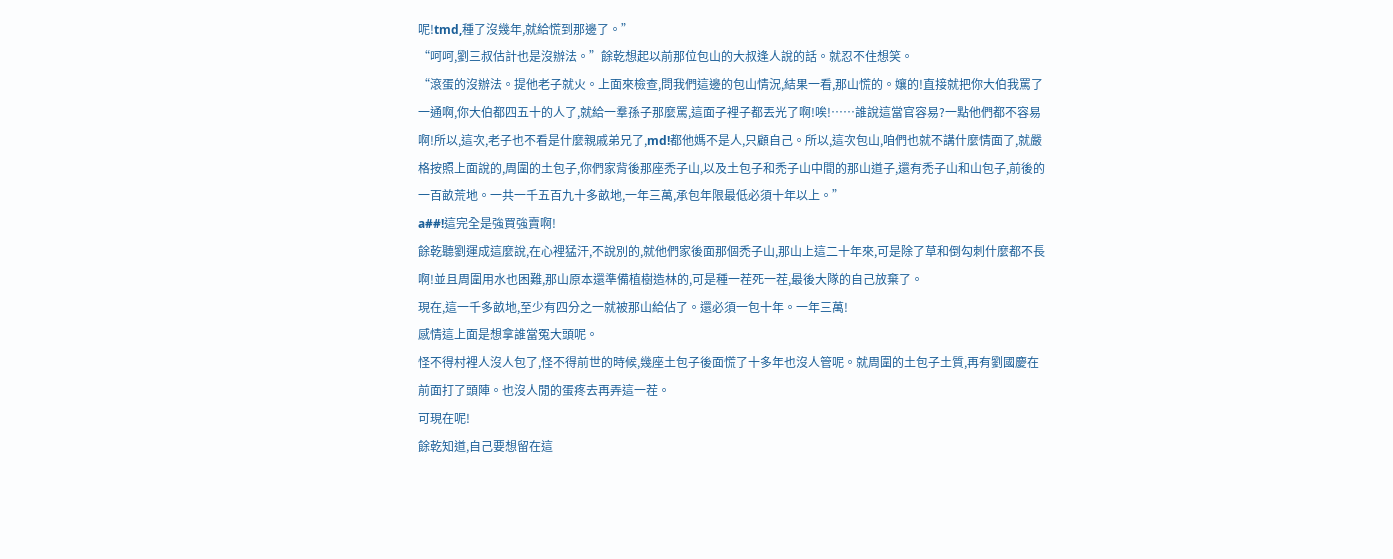呢!tmd,種了沒幾年,就給慌到那邊了。”
“呵呵,劉三叔估計也是沒辦法。”餘乾想起以前那位包山的大叔逢人說的話。就忍不住想笑。
“滾蛋的沒辦法。提他老子就火。上面來檢查,問我們這邊的包山情況,結果一看,那山慌的。孃的!直接就把你大伯我罵了一通啊,你大伯都四五十的人了,就給一羣孫子那麼罵,這面子裡子都丟光了啊!唉!……誰說這當官容易?一點他們都不容易啊!所以,這次,老子也不看是什麼親戚弟兄了,md!都他媽不是人,只顧自己。所以,這次包山,咱們也就不講什麼情面了,就嚴格按照上面說的,周圍的土包子,你們家背後那座禿子山,以及土包子和禿子山中間的那山道子,還有禿子山和山包子,前後的一百畝荒地。一共一千五百九十多畝地,一年三萬,承包年限最低必須十年以上。”
a##!這完全是強買強賣啊!
餘乾聽劉運成這麼說,在心裡猛汗,不說別的,就他們家後面那個禿子山,那山上這二十年來,可是除了草和倒勾刺什麼都不長啊!並且周圍用水也困難,那山原本還準備植樹造林的,可是種一茬死一茬,最後大隊的自己放棄了。
現在,這一千多畝地,至少有四分之一就被那山給佔了。還必須一包十年。一年三萬!
感情這上面是想拿誰當冤大頭呢。
怪不得村裡人沒人包了,怪不得前世的時候,幾座土包子後面慌了十多年也沒人管呢。就周圍的土包子土質,再有劉國慶在前面打了頭陣。也沒人閒的蛋疼去再弄這一茬。
可現在呢!
餘乾知道,自己要想留在這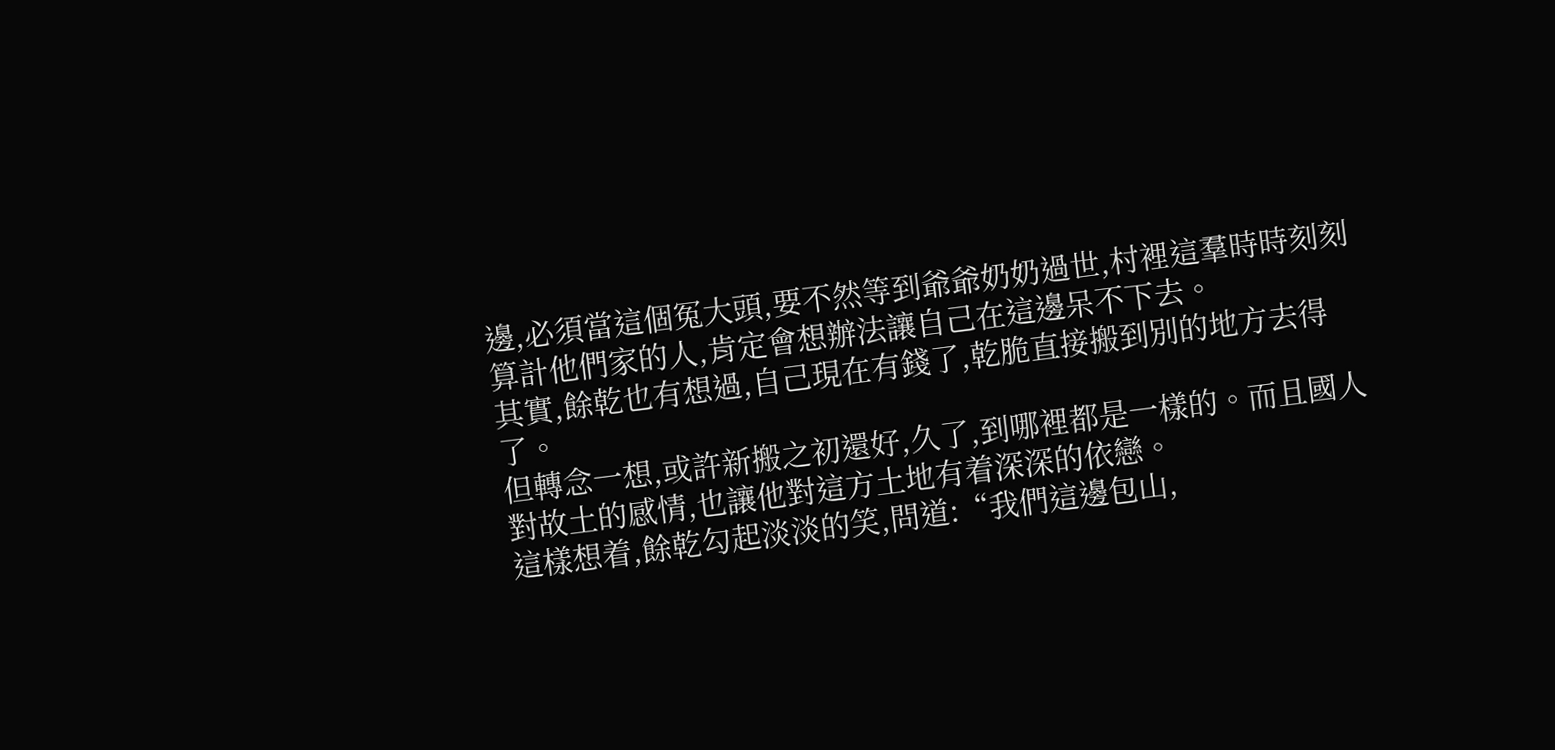邊,必須當這個冤大頭,要不然等到爺爺奶奶過世,村裡這羣時時刻刻算計他們家的人,肯定會想辦法讓自己在這邊呆不下去。
其實,餘乾也有想過,自己現在有錢了,乾脆直接搬到別的地方去得了。
但轉念一想,或許新搬之初還好,久了,到哪裡都是一樣的。而且國人對故土的感情,也讓他對這方土地有着深深的依戀。
這樣想着,餘乾勾起淡淡的笑,問道:“我們這邊包山,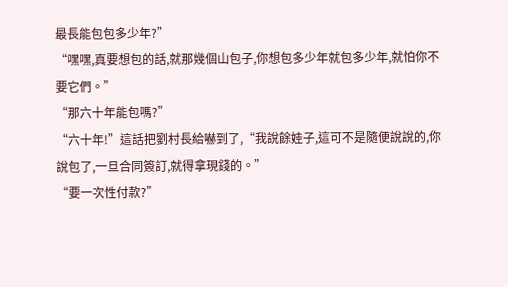最長能包包多少年?”
“嘿嘿,真要想包的話,就那幾個山包子,你想包多少年就包多少年,就怕你不要它們。”
“那六十年能包嗎?”
“六十年!”這話把劉村長給嚇到了,“我說餘娃子,這可不是隨便說說的,你說包了,一旦合同簽訂,就得拿現錢的。”
“要一次性付款?”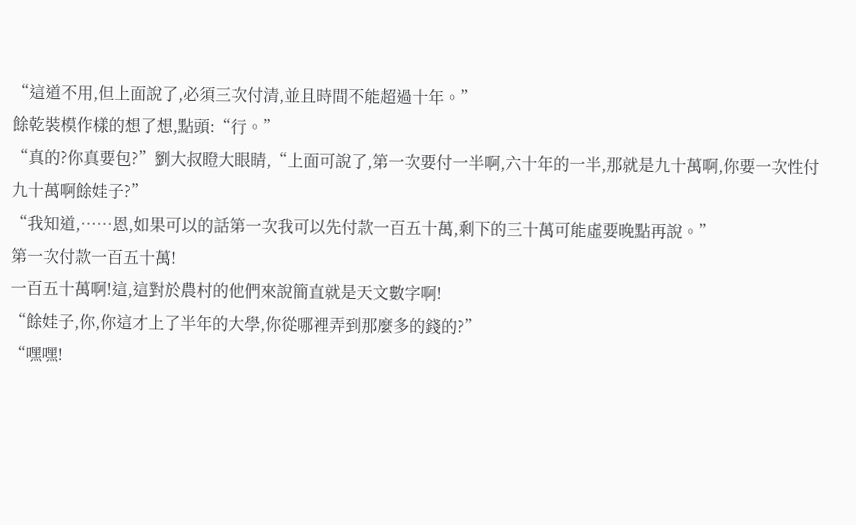“這道不用,但上面說了,必須三次付清,並且時間不能超過十年。”
餘乾裝模作樣的想了想,點頭:“行。”
“真的?你真要包?”劉大叔瞪大眼睛,“上面可說了,第一次要付一半啊,六十年的一半,那就是九十萬啊,你要一次性付九十萬啊餘娃子?”
“我知道,……恩,如果可以的話第一次我可以先付款一百五十萬,剩下的三十萬可能虛要晚點再說。”
第一次付款一百五十萬!
一百五十萬啊!這,這對於農村的他們來說簡直就是天文數字啊!
“餘娃子,你,你這才上了半年的大學,你從哪裡弄到那麼多的錢的?”
“嘿嘿!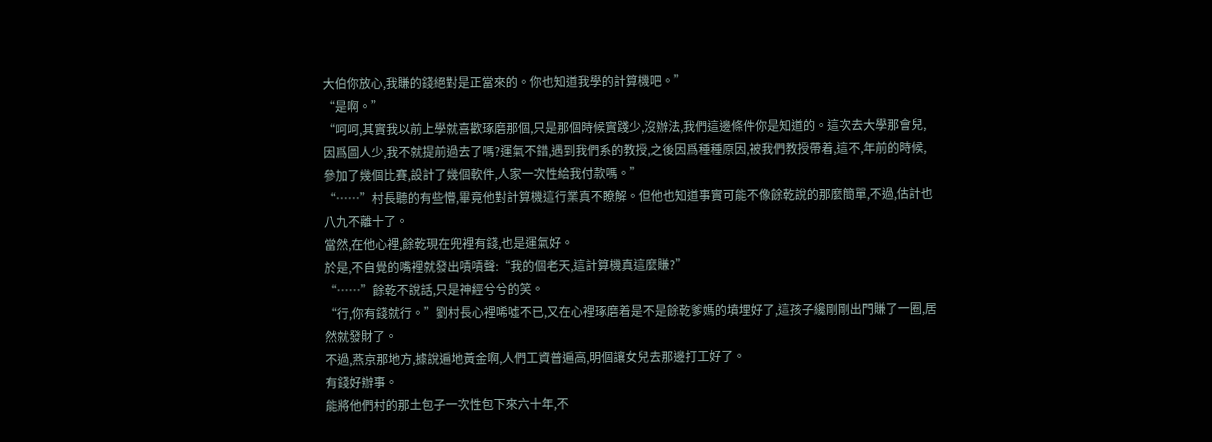大伯你放心,我賺的錢絕對是正當來的。你也知道我學的計算機吧。”
“是啊。”
“呵呵,其實我以前上學就喜歡琢磨那個,只是那個時候實踐少,沒辦法,我們這邊條件你是知道的。這次去大學那會兒,因爲圖人少,我不就提前過去了嗎?運氣不錯,遇到我們系的教授,之後因爲種種原因,被我們教授帶着,這不,年前的時候,參加了幾個比賽,設計了幾個軟件,人家一次性給我付款嗎。”
“……”村長聽的有些懵,畢竟他對計算機這行業真不瞭解。但他也知道事實可能不像餘乾說的那麼簡單,不過,估計也八九不離十了。
當然,在他心裡,餘乾現在兜裡有錢,也是運氣好。
於是,不自覺的嘴裡就發出嘖嘖聲:“我的個老天,這計算機真這麼賺?”
“……”餘乾不說話,只是神經兮兮的笑。
“行,你有錢就行。”劉村長心裡唏噓不已,又在心裡琢磨着是不是餘乾爹媽的墳埋好了,這孩子纔剛剛出門賺了一圈,居然就發財了。
不過,燕京那地方,據說遍地黃金啊,人們工資普遍高,明個讓女兒去那邊打工好了。
有錢好辦事。
能將他們村的那土包子一次性包下來六十年,不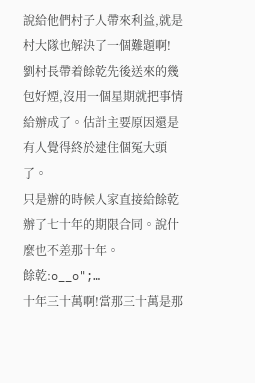說給他們村子人帶來利益,就是村大隊也解決了一個難題啊!
劉村長帶着餘乾先後送來的幾包好煙,沒用一個星期就把事情給辦成了。估計主要原因還是有人覺得終於逮住個冤大頭了。
只是辦的時候人家直接給餘乾辦了七十年的期限合同。說什麼也不差那十年。
餘乾:o__o";…
十年三十萬啊!當那三十萬是那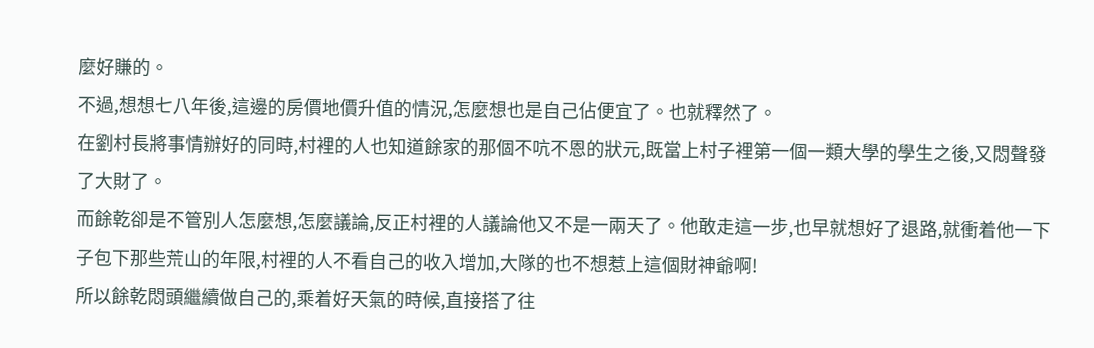麼好賺的。
不過,想想七八年後,這邊的房價地價升值的情況,怎麼想也是自己佔便宜了。也就釋然了。
在劉村長將事情辦好的同時,村裡的人也知道餘家的那個不吭不恩的狀元,既當上村子裡第一個一類大學的學生之後,又悶聲發了大財了。
而餘乾卻是不管別人怎麼想,怎麼議論,反正村裡的人議論他又不是一兩天了。他敢走這一步,也早就想好了退路,就衝着他一下子包下那些荒山的年限,村裡的人不看自己的收入增加,大隊的也不想惹上這個財神爺啊!
所以餘乾悶頭繼續做自己的,乘着好天氣的時候,直接搭了往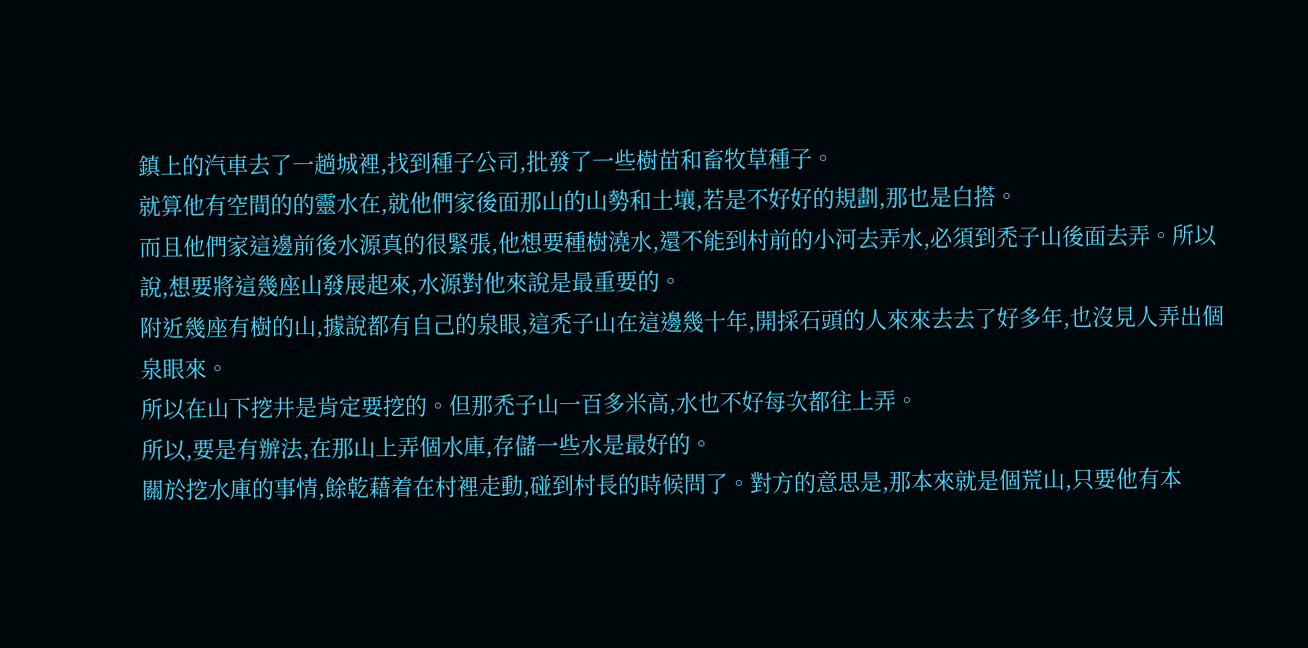鎮上的汽車去了一趟城裡,找到種子公司,批發了一些樹苗和畜牧草種子。
就算他有空間的的靈水在,就他們家後面那山的山勢和土壤,若是不好好的規劃,那也是白搭。
而且他們家這邊前後水源真的很緊張,他想要種樹澆水,還不能到村前的小河去弄水,必須到禿子山後面去弄。所以說,想要將這幾座山發展起來,水源對他來說是最重要的。
附近幾座有樹的山,據說都有自己的泉眼,這禿子山在這邊幾十年,開採石頭的人來來去去了好多年,也沒見人弄出個泉眼來。
所以在山下挖井是肯定要挖的。但那禿子山一百多米高,水也不好每次都往上弄。
所以,要是有辦法,在那山上弄個水庫,存儲一些水是最好的。
關於挖水庫的事情,餘乾藉着在村裡走動,碰到村長的時候問了。對方的意思是,那本來就是個荒山,只要他有本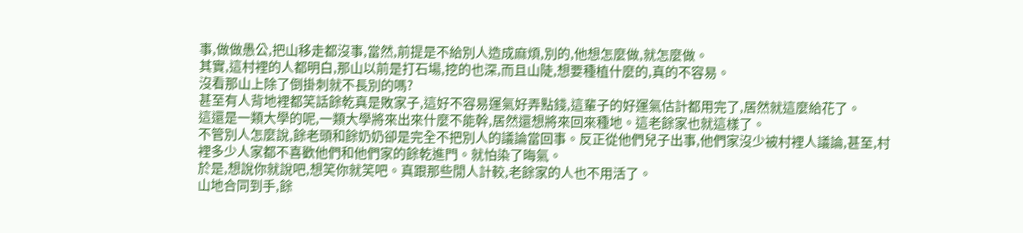事,做做愚公,把山移走都沒事,當然,前提是不給別人造成麻煩,別的,他想怎麼做,就怎麼做。
其實,這村裡的人都明白,那山以前是打石場,挖的也深,而且山陡,想要種植什麼的,真的不容易。
沒看那山上除了倒掛刺就不長別的嗎?
甚至有人背地裡都笑話餘乾真是敗家子,這好不容易運氣好弄點錢,這輩子的好運氣估計都用完了,居然就這麼給花了。
這還是一類大學的呢,一類大學將來出來什麼不能幹,居然還想將來回來種地。這老餘家也就這樣了。
不管別人怎麼說,餘老頭和餘奶奶卻是完全不把別人的議論當回事。反正從他們兒子出事,他們家沒少被村裡人議論,甚至,村裡多少人家都不喜歡他們和他們家的餘乾進門。就怕染了晦氣。
於是,想說你就說吧,想笑你就笑吧。真跟那些閒人計較,老餘家的人也不用活了。
山地合同到手,餘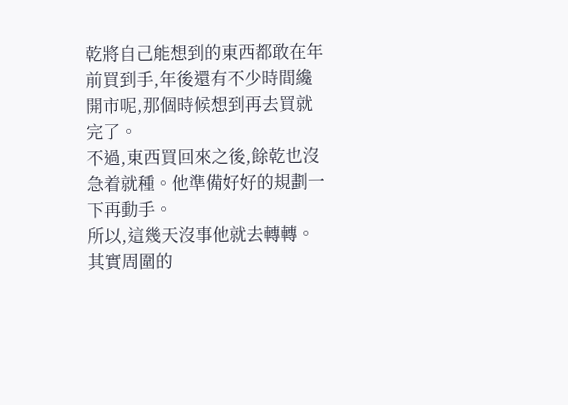乾將自己能想到的東西都敢在年前買到手,年後還有不少時間纔開市呢,那個時候想到再去買就完了。
不過,東西買回來之後,餘乾也沒急着就種。他準備好好的規劃一下再動手。
所以,這幾天沒事他就去轉轉。
其實周圍的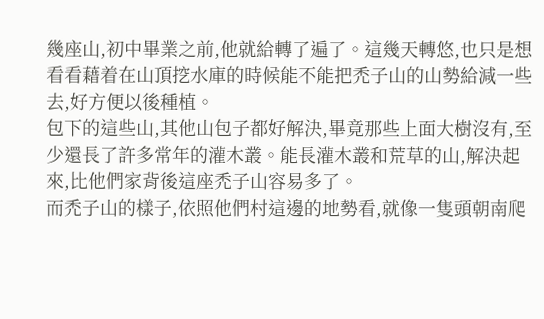幾座山,初中畢業之前,他就給轉了遍了。這幾天轉悠,也只是想看看藉着在山頂挖水庫的時候能不能把禿子山的山勢給減一些去,好方便以後種植。
包下的這些山,其他山包子都好解決,畢竟那些上面大樹沒有,至少還長了許多常年的灌木叢。能長灌木叢和荒草的山,解決起來,比他們家背後這座禿子山容易多了。
而禿子山的樣子,依照他們村這邊的地勢看,就像一隻頭朝南爬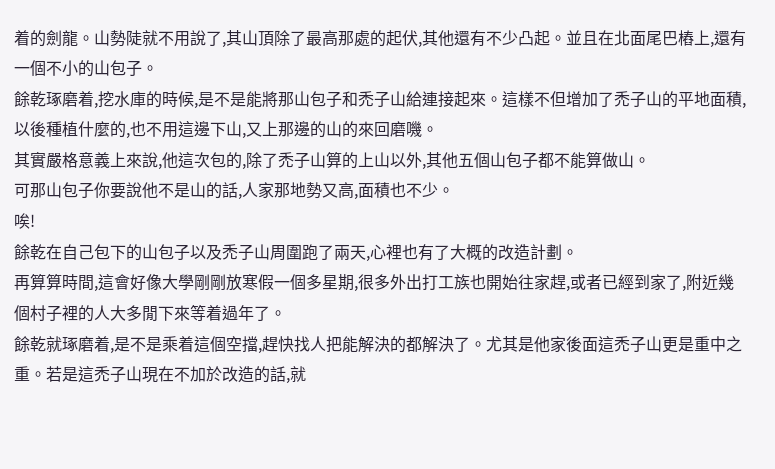着的劍龍。山勢陡就不用說了,其山頂除了最高那處的起伏,其他還有不少凸起。並且在北面尾巴樁上,還有一個不小的山包子。
餘乾琢磨着,挖水庫的時候,是不是能將那山包子和禿子山給連接起來。這樣不但增加了禿子山的平地面積,以後種植什麼的,也不用這邊下山,又上那邊的山的來回磨嘰。
其實嚴格意義上來說,他這次包的,除了禿子山算的上山以外,其他五個山包子都不能算做山。
可那山包子你要說他不是山的話,人家那地勢又高,面積也不少。
唉!
餘乾在自己包下的山包子以及禿子山周圍跑了兩天,心裡也有了大概的改造計劃。
再算算時間,這會好像大學剛剛放寒假一個多星期,很多外出打工族也開始往家趕,或者已經到家了,附近幾個村子裡的人大多閒下來等着過年了。
餘乾就琢磨着,是不是乘着這個空擋,趕快找人把能解決的都解決了。尤其是他家後面這禿子山更是重中之重。若是這禿子山現在不加於改造的話,就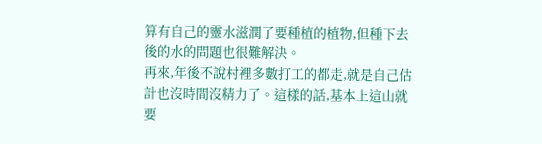算有自己的靈水滋潤了要種植的植物,但種下去後的水的問題也很難解決。
再來,年後不說村裡多數打工的都走,就是自己估計也沒時間沒精力了。這樣的話,基本上這山就要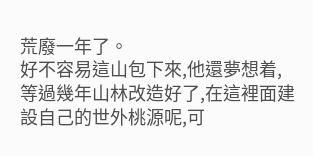荒廢一年了。
好不容易這山包下來,他還夢想着,等過幾年山林改造好了,在這裡面建設自己的世外桃源呢,可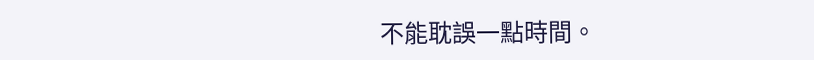不能耽誤一點時間。